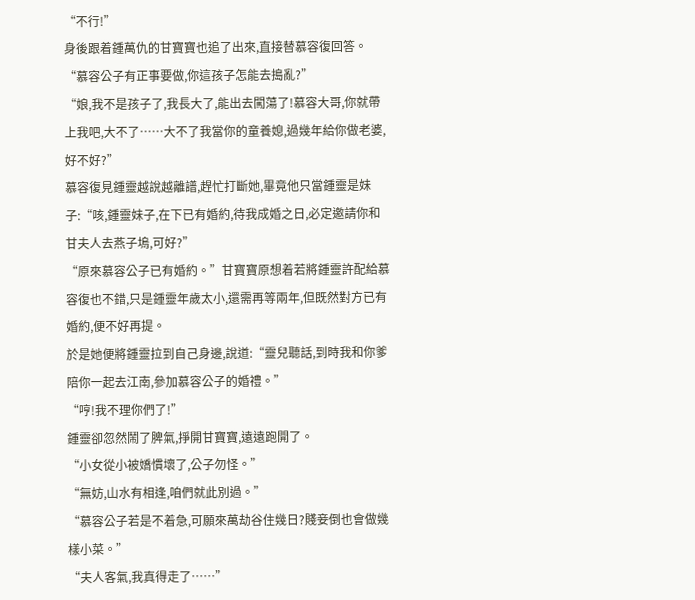“不行!”
身後跟着鍾萬仇的甘寶寶也追了出來,直接替慕容復回答。
“慕容公子有正事要做,你這孩子怎能去搗亂?”
“娘,我不是孩子了,我長大了,能出去闖蕩了!慕容大哥,你就帶上我吧,大不了……大不了我當你的童養媳,過幾年給你做老婆,好不好?”
慕容復見鍾靈越說越離譜,趕忙打斷她,畢竟他只當鍾靈是妹子:“咳,鍾靈妹子,在下已有婚約,待我成婚之日,必定邀請你和甘夫人去燕子塢,可好?”
“原來慕容公子已有婚約。”甘寶寶原想着若將鍾靈許配給慕容復也不錯,只是鍾靈年歲太小,還需再等兩年,但既然對方已有婚約,便不好再提。
於是她便將鍾靈拉到自己身邊,說道:“靈兒聽話,到時我和你爹陪你一起去江南,參加慕容公子的婚禮。”
“哼!我不理你們了!”
鍾靈卻忽然鬧了脾氣,掙開甘寶寶,遠遠跑開了。
“小女從小被嬌慣壞了,公子勿怪。”
“無妨,山水有相逢,咱們就此別過。”
“慕容公子若是不着急,可願來萬劫谷住幾日?賤妾倒也會做幾樣小菜。”
“夫人客氣,我真得走了……”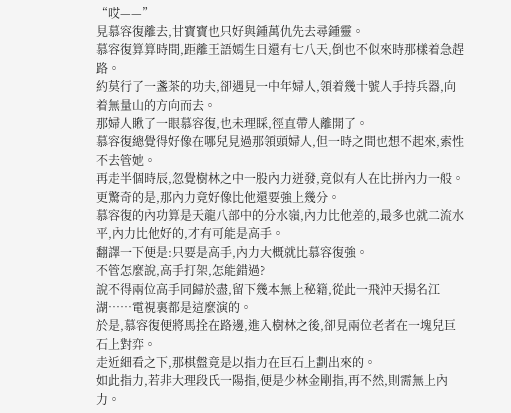“哎——”
見慕容復離去,甘寶寶也只好與鍾萬仇先去尋鍾靈。
慕容復算算時間,距離王語嫣生日還有七八天,倒也不似來時那樣着急趕路。
約莫行了一盞茶的功夫,卻遇見一中年婦人,領着幾十號人手持兵器,向着無量山的方向而去。
那婦人瞅了一眼慕容復,也未理睬,徑直帶人離開了。
慕容復總覺得好像在哪兒見過那領頭婦人,但一時之間也想不起來,索性不去管她。
再走半個時辰,忽覺樹林之中一股內力迸發,竟似有人在比拼內力一般。
更驚奇的是,那內力竟好像比他還要強上幾分。
慕容復的內功算是天龍八部中的分水嶺,內力比他差的,最多也就二流水平,內力比他好的,才有可能是高手。
翻譯一下便是:只要是高手,內力大概就比慕容復強。
不管怎麼說,高手打架,怎能錯過?
說不得兩位高手同歸於盡,留下幾本無上秘籍,從此一飛沖天揚名江湖……電視裏都是這麼演的。
於是,慕容復便將馬拴在路邊,進入樹林之後,卻見兩位老者在一塊兒巨石上對弈。
走近細看之下,那棋盤竟是以指力在巨石上劃出來的。
如此指力,若非大理段氏一陽指,便是少林金剛指,再不然,則需無上內力。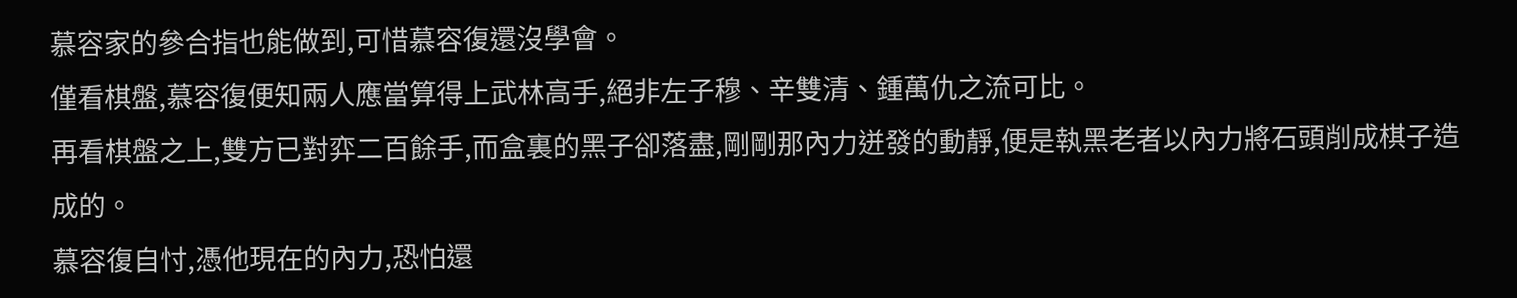慕容家的參合指也能做到,可惜慕容復還沒學會。
僅看棋盤,慕容復便知兩人應當算得上武林高手,絕非左子穆、辛雙清、鍾萬仇之流可比。
再看棋盤之上,雙方已對弈二百餘手,而盒裏的黑子卻落盡,剛剛那內力迸發的動靜,便是執黑老者以內力將石頭削成棋子造成的。
慕容復自忖,憑他現在的內力,恐怕還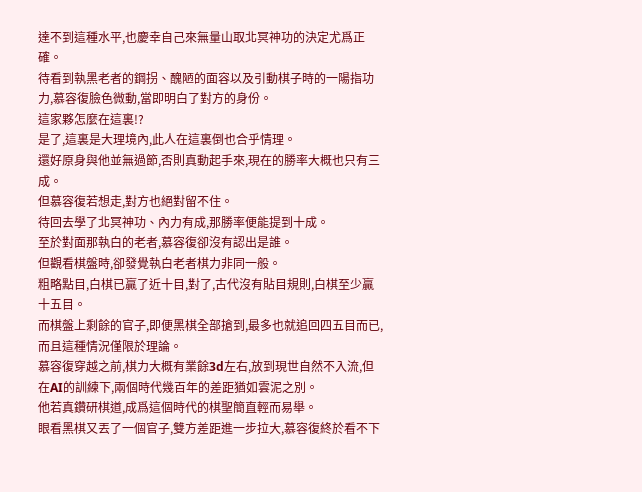達不到這種水平,也慶幸自己來無量山取北冥神功的決定尤爲正確。
待看到執黑老者的鋼拐、醜陋的面容以及引動棋子時的一陽指功力,慕容復臉色微動,當即明白了對方的身份。
這家夥怎麼在這裏!?
是了,這裏是大理境內,此人在這裏倒也合乎情理。
還好原身與他並無過節,否則真動起手來,現在的勝率大概也只有三成。
但慕容復若想走,對方也絕對留不住。
待回去學了北冥神功、內力有成,那勝率便能提到十成。
至於對面那執白的老者,慕容復卻沒有認出是誰。
但觀看棋盤時,卻發覺執白老者棋力非同一般。
粗略點目,白棋已贏了近十目,對了,古代沒有貼目規則,白棋至少贏十五目。
而棋盤上剩餘的官子,即便黑棋全部搶到,最多也就追回四五目而已,而且這種情況僅限於理論。
慕容復穿越之前,棋力大概有業餘3d左右,放到現世自然不入流,但在AI的訓練下,兩個時代幾百年的差距猶如雲泥之別。
他若真鑽研棋道,成爲這個時代的棋聖簡直輕而易舉。
眼看黑棋又丟了一個官子,雙方差距進一步拉大,慕容復終於看不下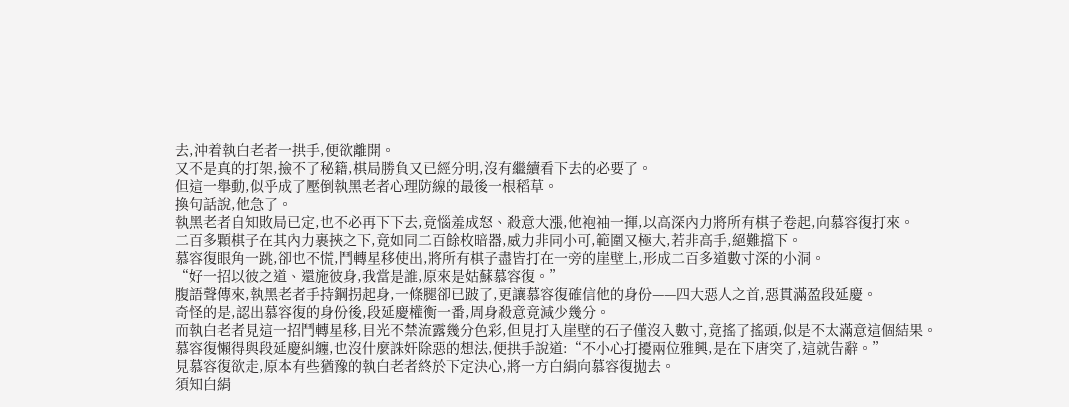去,沖着執白老者一拱手,便欲離開。
又不是真的打架,撿不了秘籍,棋局勝負又已經分明,沒有繼續看下去的必要了。
但這一舉動,似乎成了壓倒執黑老者心理防線的最後一根稻草。
換句話說,他急了。
執黑老者自知敗局已定,也不必再下下去,竟惱羞成怒、殺意大漲,他袍袖一揮,以高深內力將所有棋子卷起,向慕容復打來。
二百多顆棋子在其內力裹挾之下,竟如同二百餘枚暗器,威力非同小可,範圍又極大,若非高手,絕難擋下。
慕容復眼角一跳,卻也不慌,鬥轉星移使出,將所有棋子盡皆打在一旁的崖壁上,形成二百多道數寸深的小洞。
“好一招以彼之道、還施彼身,我當是誰,原來是姑蘇慕容復。”
腹語聲傳來,執黑老者手持鋼拐起身,一條腿卻已跛了,更讓慕容復確信他的身份——四大惡人之首,惡貫滿盈段延慶。
奇怪的是,認出慕容復的身份後,段延慶權衡一番,周身殺意竟減少幾分。
而執白老者見這一招鬥轉星移,目光不禁流露幾分色彩,但見打入崖壁的石子僅沒入數寸,竟搖了搖頭,似是不太滿意這個結果。
慕容復懶得與段延慶糾纏,也沒什麼誅奸除惡的想法,便拱手說道:“不小心打擾兩位雅興,是在下唐突了,這就告辭。”
見慕容復欲走,原本有些猶豫的執白老者終於下定決心,將一方白絹向慕容復拋去。
須知白絹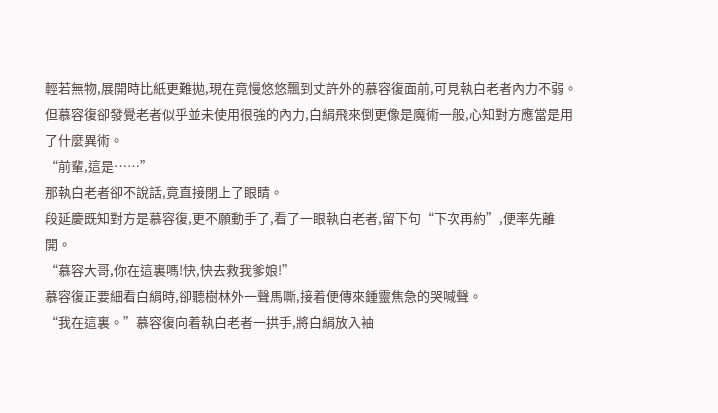輕若無物,展開時比紙更難拋,現在竟慢悠悠飄到丈許外的慕容復面前,可見執白老者內力不弱。
但慕容復卻發覺老者似乎並未使用很強的內力,白絹飛來倒更像是魔術一般,心知對方應當是用了什麼異術。
“前輩,這是……”
那執白老者卻不說話,竟直接閉上了眼睛。
段延慶既知對方是慕容復,更不願動手了,看了一眼執白老者,留下句“下次再約”,便率先離開。
“慕容大哥,你在這裏嗎!快,快去救我爹娘!”
慕容復正要細看白絹時,卻聽樹林外一聲馬嘶,接着便傳來鍾靈焦急的哭喊聲。
“我在這裏。”慕容復向着執白老者一拱手,將白絹放入袖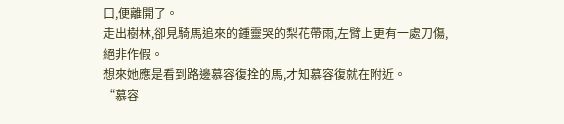口,便離開了。
走出樹林,卻見騎馬追來的鍾靈哭的梨花帶雨,左臂上更有一處刀傷,絕非作假。
想來她應是看到路邊慕容復拴的馬,才知慕容復就在附近。
“慕容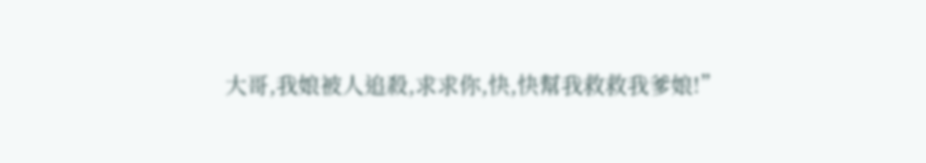大哥,我娘被人追殺,求求你,快,快幫我救救我爹娘!”